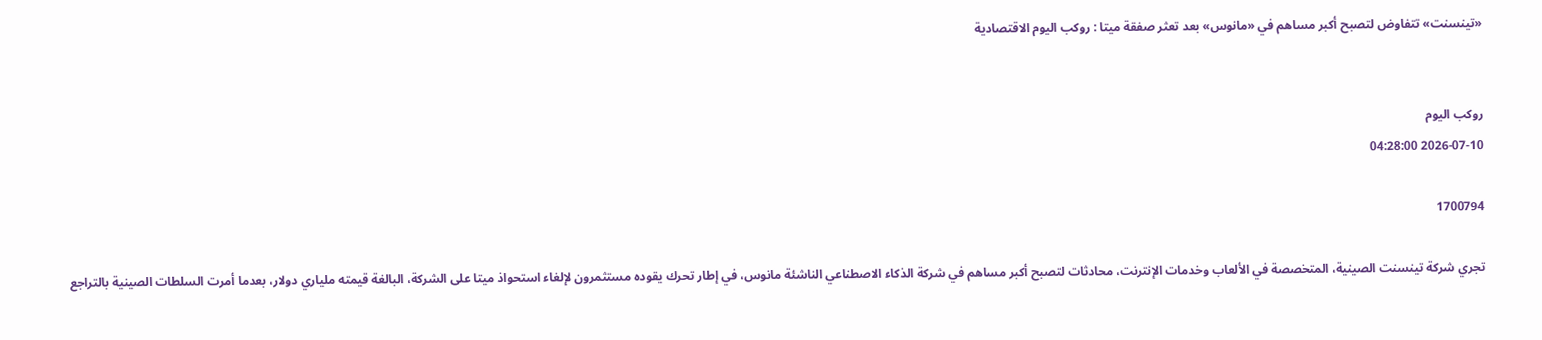«تينسنت» تتفاوض لتصبح أكبر مساهم في «مانوس» بعد تعثر صفقة ميتا : روكب اليوم الاقتصادية


روكب اليوم
2026-07-10 04:28:00

1700794

تجري شركة تينسنت الصينية، المتخصصة في الألعاب وخدمات الإنترنت، محادثات لتصبح أكبر مساهم في شركة الذكاء الاصطناعي الناشئة مانوس، في إطار تحرك يقوده مستثمرون لإلغاء استحواذ ميتا على الشركة، البالغة قيمته ملياري دولار، بعدما أمرت السلطات الصينية بالتراجع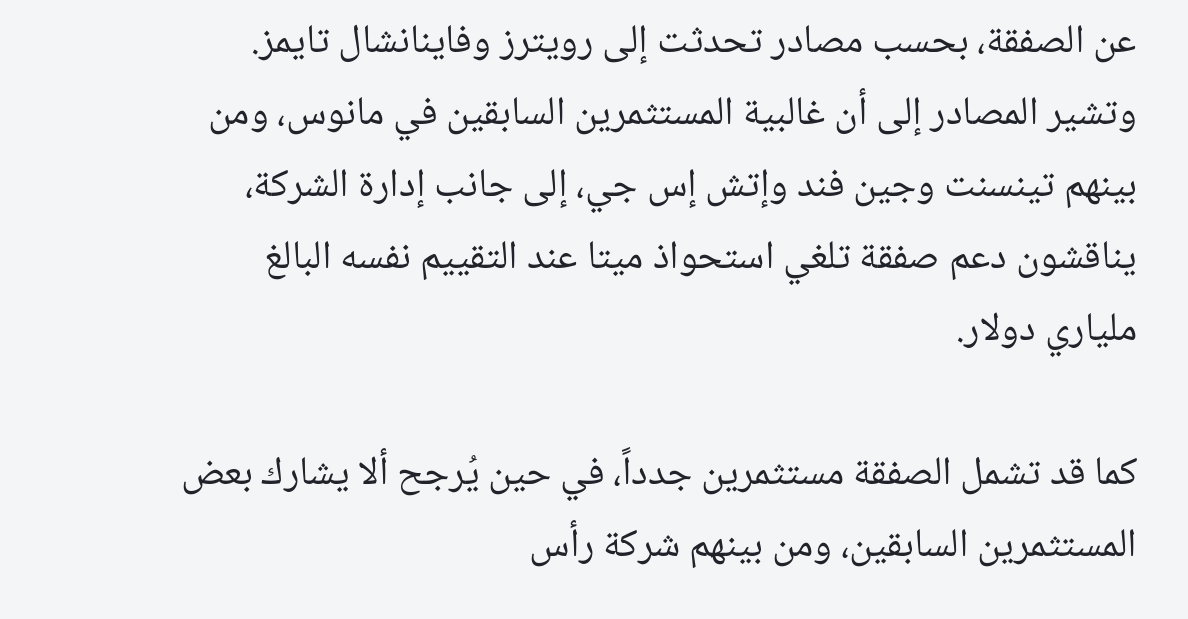عن الصفقة، بحسب مصادر تحدثت إلى رويترز وفاينانشال تايمز.
وتشير المصادر إلى أن غالبية المستثمرين السابقين في مانوس، ومن بينهم تينسنت وجين فند وإتش إس جي، إلى جانب إدارة الشركة، يناقشون دعم صفقة تلغي استحواذ ميتا عند التقييم نفسه البالغ ملياري دولار.

كما قد تشمل الصفقة مستثمرين جدداً، في حين يُرجح ألا يشارك بعض المستثمرين السابقين، ومن بينهم شركة رأس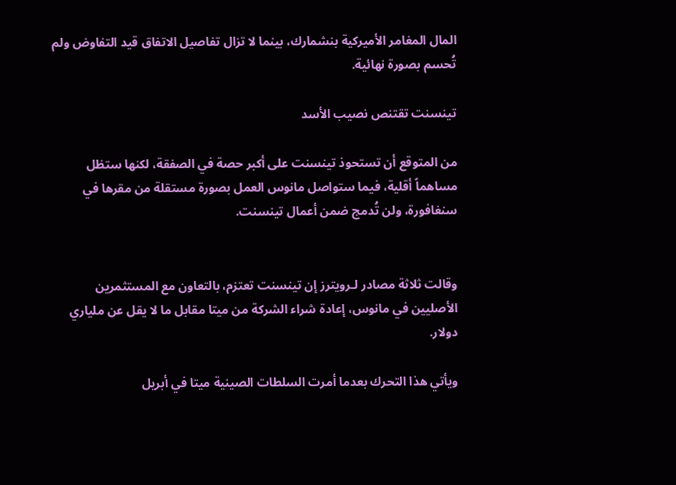المال المغامر الأميركية بنشمارك، بينما لا تزال تفاصيل الاتفاق قيد التفاوض ولم تُحسم بصورة نهائية.

تينسنت تقتنص نصيب الأسد

من المتوقع أن تستحوذ تينسنت على أكبر حصة في الصفقة، لكنها ستظل مساهماً أقلية، فيما ستواصل مانوس العمل بصورة مستقلة من مقرها في سنغافورة، ولن تُدمج ضمن أعمال تينسنت.


وقالت ثلاثة مصادر لـرويترز إن تينسنت تعتزم، بالتعاون مع المستثمرين الأصليين في مانوس، إعادة شراء الشركة من ميتا مقابل ما لا يقل عن ملياري دولار.

ويأتي هذا التحرك بعدما أمرت السلطات الصينية ميتا في أبريل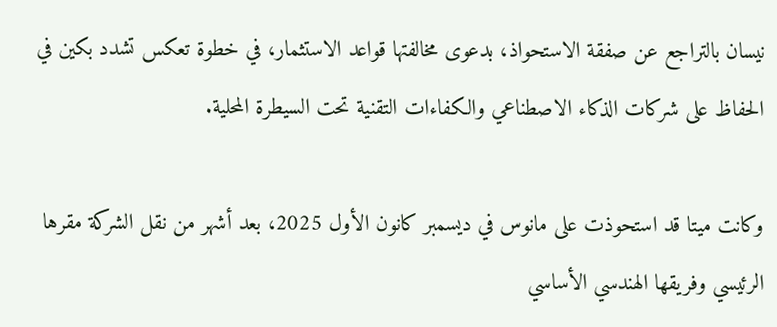نيسان بالتراجع عن صفقة الاستحواذ، بدعوى مخالفتها قواعد الاستثمار، في خطوة تعكس تشدد بكين في الحفاظ على شركات الذكاء الاصطناعي والكفاءات التقنية تحت السيطرة المحلية.

وكانت ميتا قد استحوذت على مانوس في ديسمبر كانون الأول 2025، بعد أشهر من نقل الشركة مقرها الرئيسي وفريقها الهندسي الأساسي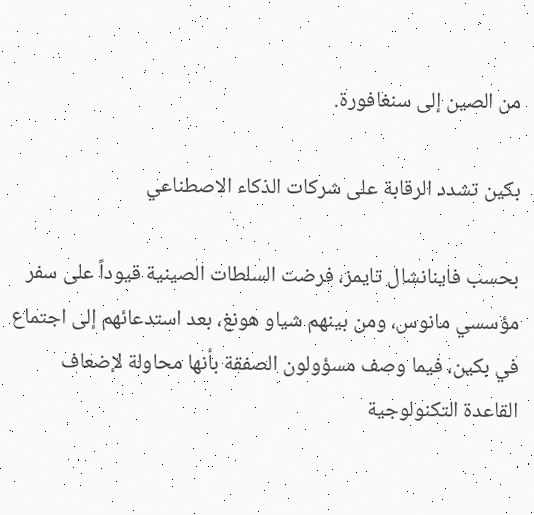من الصين إلى سنغافورة.

بكين تشدد الرقابة على شركات الذكاء الاصطناعي

بحسب فاينانشال تايمز، فرضت السلطات الصينية قيوداً على سفر مؤسسي مانوس، ومن بينهم شياو هونغ، بعد استدعائهم إلى اجتماع في بكين، فيما وصف مسؤولون الصفقة بأنها محاولة لإضعاف القاعدة التكنولوجية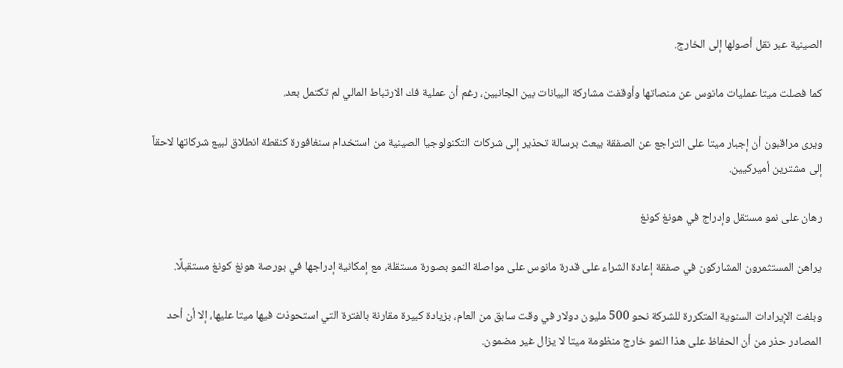الصينية عبر نقل أصولها إلى الخارج.

كما فصلت ميتا عمليات مانوس عن منصاتها وأوقفت مشاركة البيانات بين الجانبين، رغم أن عملية فك الارتباط المالي لم تكتمل بعد.

ويرى مراقبون أن إجبار ميتا على التراجع عن الصفقة يبعث برسالة تحذير إلى شركات التكنولوجيا الصينية من استخدام سنغافورة كنقطة انطلاق لبيع شركاتها لاحقاً إلى مشترين أميركيين.

رهان على نمو مستقل وإدراج في هونغ كونغ

يراهن المستثمرون المشاركون في صفقة إعادة الشراء على قدرة مانوس على مواصلة النمو بصورة مستقلة، مع إمكانية إدراجها في بورصة هونغ كونغ مستقبلًا.

وبلغت الإيرادات السنوية المتكررة للشركة نحو 500 مليون دولار في وقت سابق من العام، بزيادة كبيرة مقارنة بالفترة التي استحوذت فيها ميتا عليها، إلا أن أحد المصادر حذر من أن الحفاظ على هذا النمو خارج منظومة ميتا لا يزال غير مضمون.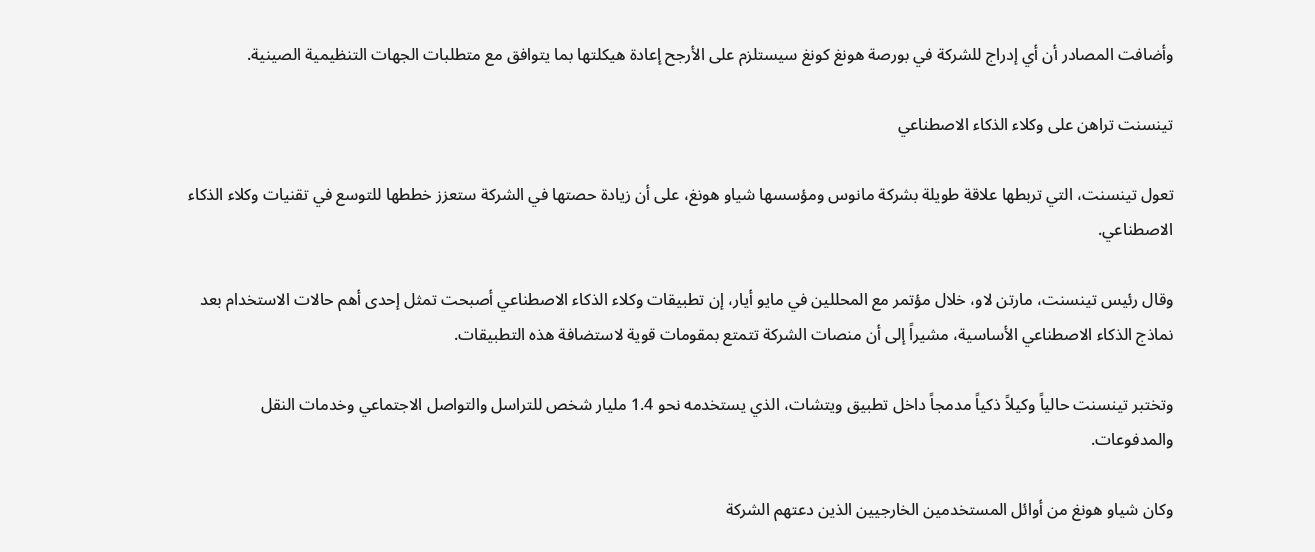وأضافت المصادر أن أي إدراج للشركة في بورصة هونغ كونغ سيستلزم على الأرجح إعادة هيكلتها بما يتوافق مع متطلبات الجهات التنظيمية الصينية.

تينسنت تراهن على وكلاء الذكاء الاصطناعي

تعول تينسنت، التي تربطها علاقة طويلة بشركة مانوس ومؤسسها شياو هونغ، على أن زيادة حصتها في الشركة ستعزز خططها للتوسع في تقنيات وكلاء الذكاء الاصطناعي.

وقال رئيس تينسنت، مارتن لاو، خلال مؤتمر مع المحللين في مايو أيار، إن تطبيقات وكلاء الذكاء الاصطناعي أصبحت تمثل إحدى أهم حالات الاستخدام بعد نماذج الذكاء الاصطناعي الأساسية، مشيراً إلى أن منصات الشركة تتمتع بمقومات قوية لاستضافة هذه التطبيقات.

وتختبر تينسنت حالياً وكيلاً ذكياً مدمجاً داخل تطبيق ويتشات، الذي يستخدمه نحو 1.4 مليار شخص للتراسل والتواصل الاجتماعي وخدمات النقل والمدفوعات.

وكان شياو هونغ من أوائل المستخدمين الخارجيين الذين دعتهم الشركة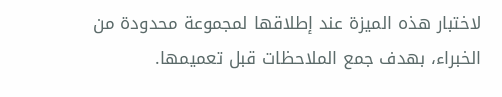لاختبار هذه الميزة عند إطلاقها لمجموعة محدودة من الخبراء، بهدف جمع الملاحظات قبل تعميمها.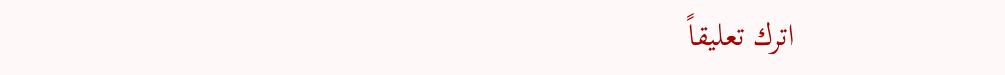اترك تعليقاً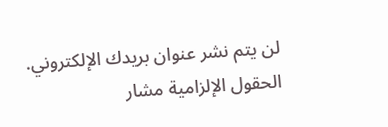لن يتم نشر عنوان بريدك الإلكتروني. الحقول الإلزامية مشار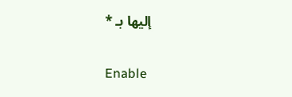إليها بـ *

Enable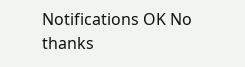Notifications OK No thanks